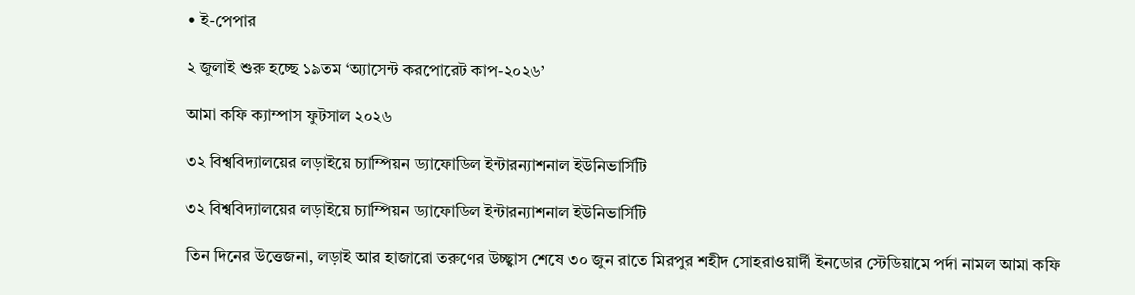• ই-পেপার

২ জুলাই শুরু হচ্ছে ১৯তম ‘অ্যাসেন্ট করপোরেট কাপ-২০২৬’

আমা কফি ক্যাম্পাস ফুটসাল ২০২৬

৩২ বিশ্ববিদ্যালয়ের লড়াইয়ে চ্যাম্পিয়ন ড্যাফোডিল ইন্টারন্যাশনাল ইউনিভার্সিটি

৩২ বিশ্ববিদ্যালয়ের লড়াইয়ে চ্যাম্পিয়ন ড্যাফোডিল ইন্টারন্যাশনাল ইউনিভার্সিটি

তিন দিনের উত্তেজনা, লড়াই আর হাজারো তরুণের উচ্ছ্বাস শেষে ৩০ জুন রাতে মিরপুর শহীদ সোহরাওয়ার্দী ইনডোর স্টেডিয়ামে পর্দা নামল আমা কফি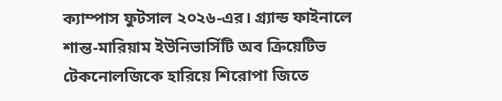ক্যাম্পাস ফুটসাল ২০২৬-এর। গ্র্যান্ড ফাইনালে শান্ত-মারিয়াম ইউনিভার্সিটি অব ক্রিয়েটিভ টেকনোলজিকে হারিয়ে শিরোপা জিতে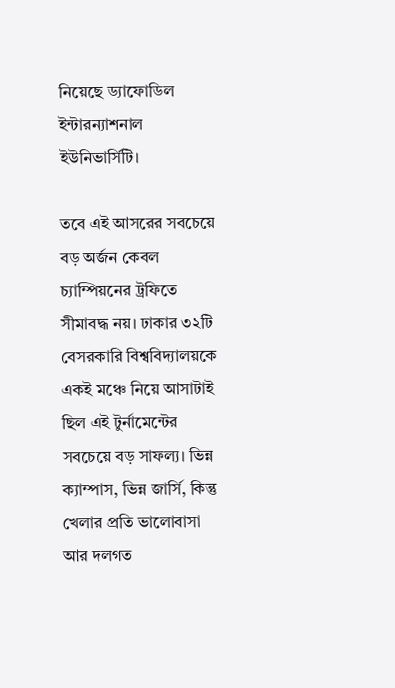নিয়েছে ড্যাফোডিল ইন্টারন্যাশনাল ইউনিভার্সিটি।

তবে এই আসরের সবচেয়ে বড় অর্জন কেবল চ্যাম্পিয়নের ট্রফিতে সীমাবদ্ধ নয়। ঢাকার ৩২টি বেসরকারি বিশ্ববিদ্যালয়কে একই মঞ্চে নিয়ে আসাটাই ছিল এই টুর্নামেন্টের সবচেয়ে বড় সাফল্য। ভিন্ন ক্যাম্পাস, ভিন্ন জার্সি, কিন্তু খেলার প্রতি ভালোবাসা আর দলগত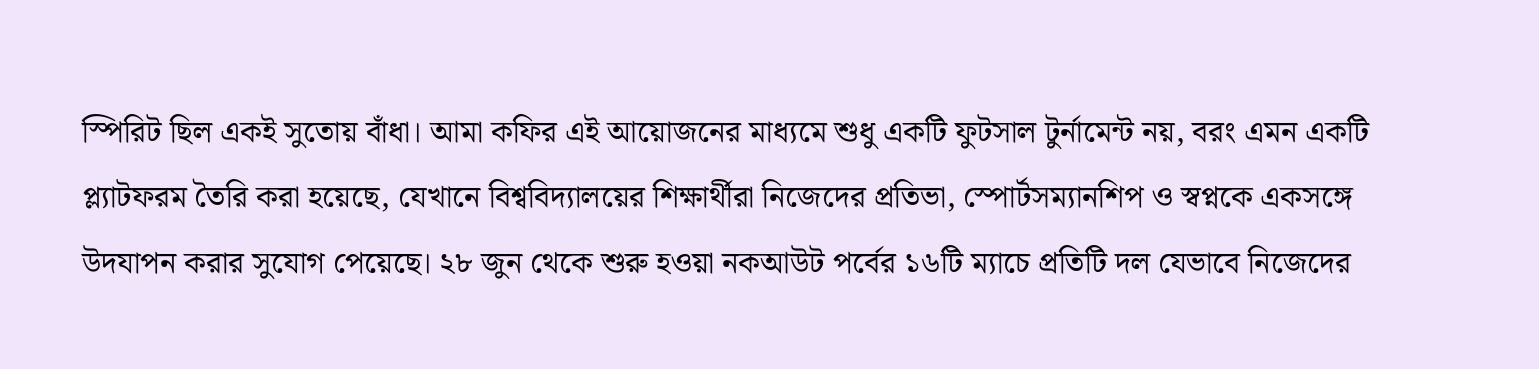স্পিরিট ছিল একই সুতোয় বাঁধা। আমা কফির এই আয়োজনের মাধ্যমে শুধু একটি ফুটসাল টুর্নামেন্ট নয়, বরং এমন একটি প্ল্যাটফরম তৈরি করা হয়েছে, যেখানে বিশ্ববিদ্যালয়ের শিক্ষার্থীরা নিজেদের প্রতিভা, স্পোর্টসম্যানশিপ ও স্বপ্নকে একসঙ্গে উদযাপন করার সুযোগ পেয়েছে। ২৮ জুন থেকে শুরু হওয়া নকআউট পর্বের ১৬টি ম্যাচে প্রতিটি দল যেভাবে নিজেদের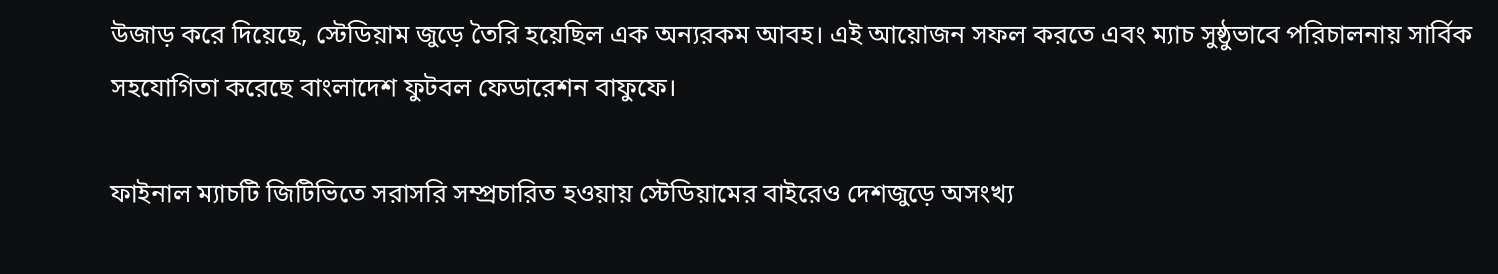উজাড় করে দিয়েছে, স্টেডিয়াম জুড়ে তৈরি হয়েছিল এক অন্যরকম আবহ। এই আয়োজন সফল করতে এবং ম্যাচ সুষ্ঠুভাবে পরিচালনায় সার্বিক সহযোগিতা করেছে বাংলাদেশ ফুটবল ফেডারেশন বাফুফে।

ফাইনাল ম্যাচটি জিটিভিতে সরাসরি সম্প্রচারিত হওয়ায় স্টেডিয়ামের বাইরেও দেশজুড়ে অসংখ্য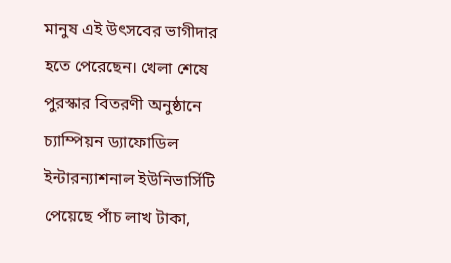মানুষ এই উৎসবের ভাগীদার হতে পেরেছেন। খেলা শেষে পুরস্কার বিতরণী অনুষ্ঠানে চ্যাম্পিয়ন ড্যাফোডিল ইন্টারন্যাশনাল ইউনিভার্সিটি পেয়েছে পাঁচ লাখ টাকা,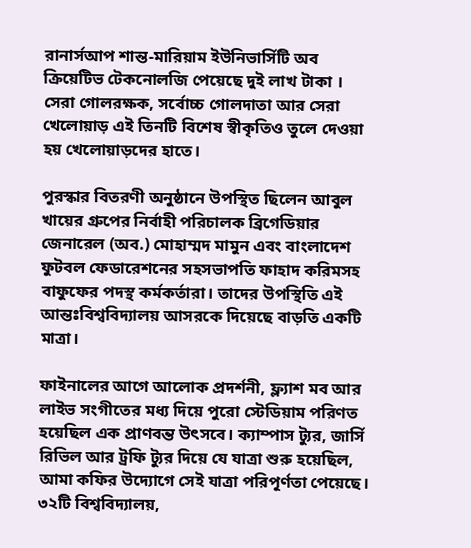রানার্সআপ শান্ত-মারিয়াম ইউনিভার্সিটি অব ক্রিয়েটিভ টেকনোলজি পেয়েছে দুই লাখ টাকা । সেরা গোলরক্ষক, সর্বোচ্চ গোলদাতা আর সেরা খেলোয়াড় এই তিনটি বিশেষ স্বীকৃতিও তুলে দেওয়া হয় খেলোয়াড়দের হাতে।

পুরস্কার বিতরণী অনুষ্ঠানে উপস্থিত ছিলেন আবুল খায়ের গ্রুপের নির্বাহী পরিচালক ব্রিগেডিয়ার জেনারেল (অব.) মোহাম্মদ মামুন এবং বাংলাদেশ ফুটবল ফেডারেশনের সহসভাপতি ফাহাদ করিমসহ বাফুফের পদস্থ কর্মকর্তারা। তাদের উপস্থিতি এই আন্তঃবিশ্ববিদ্যালয় আসরকে দিয়েছে বাড়তি একটি মাত্রা।

ফাইনালের আগে আলোক প্রদর্শনী, ফ্ল্যাশ মব আর লাইভ সংগীতের মধ্য দিয়ে পুরো স্টেডিয়াম পরিণত হয়েছিল এক প্রাণবন্ত উৎসবে। ক্যাম্পাস ট্যুর, জার্সি রিভিল আর ট্রফি ট্যুর দিয়ে যে যাত্রা শুরু হয়েছিল, আমা কফির উদ্যোগে সেই যাত্রা পরিপূর্ণতা পেয়েছে। ৩২টি বিশ্ববিদ্যালয়,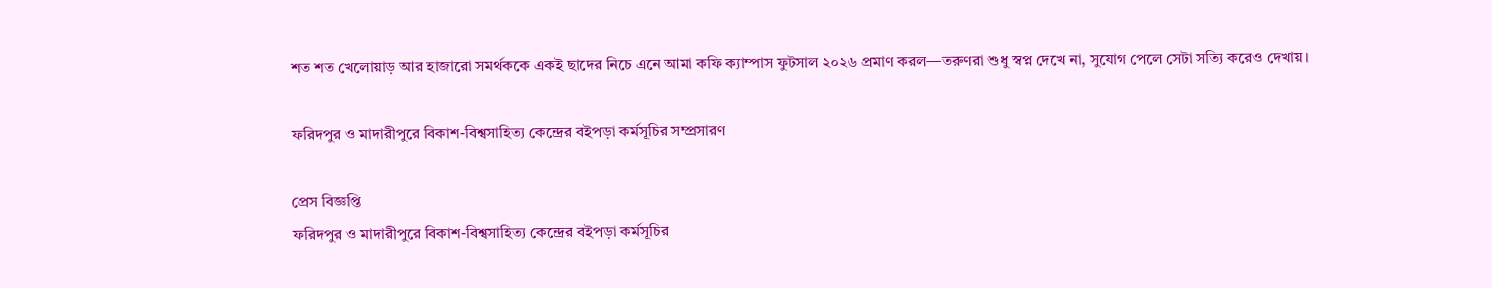শত শত খেলোয়াড় আর হাজারো সমর্থককে একই ছাদের নিচে এনে আমা কফি ক্যাম্পাস ফুটসাল ২০২৬ প্রমাণ করল—তরুণরা শুধু স্বপ্ন দেখে না, সুযোগ পেলে সেটা সত্যি করেও দেখায়।

ফরিদপুর ও মাদারীপুরে বিকাশ-বিশ্বসাহিত্য কেন্দ্রের বইপড়া কর্মসূচির সম্প্রসারণ

প্রেস বিজ্ঞপ্তি
ফরিদপুর ও মাদারীপুরে বিকাশ-বিশ্বসাহিত্য কেন্দ্রের বইপড়া কর্মসূচির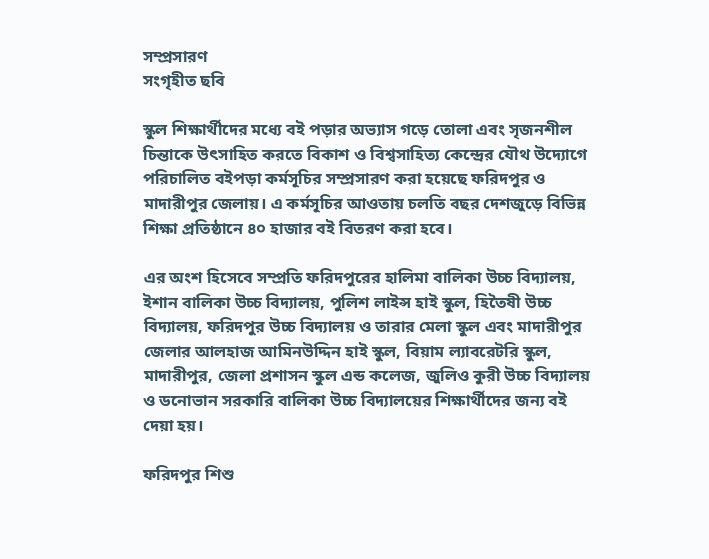সম্প্রসারণ
সংগৃহীত ছবি

স্কুল শিক্ষার্থীদের মধ্যে বই পড়ার অভ্যাস গড়ে তোলা এবং সৃজনশীল চিন্তাকে উৎসাহিত করতে বিকাশ ও বিশ্বসাহিত্য কেন্দ্রের যৌথ উদ্যোগে পরিচালিত বইপড়া কর্মসূচির সম্প্রসারণ করা হয়েছে ফরিদপুর ও মাদারীপুর জেলায়। এ কর্মসূচির আওতায় চলতি বছর দেশজুড়ে বিভিন্ন শিক্ষা প্রতিষ্ঠানে ৪০ হাজার বই বিতরণ করা হবে।

এর অংশ হিসেবে সম্প্রতি ফরিদপুরের হালিমা বালিকা উচ্চ বিদ্যালয়, ইশান বালিকা উচ্চ বিদ্যালয়, পুলিশ লাইন্স হাই স্কুল, হিতৈষী উচ্চ বিদ্যালয়, ফরিদপুর উচ্চ বিদ্যালয় ও তারার মেলা স্কুল এবং মাদারীপুর জেলার আলহাজ আমিনউদ্দিন হাই স্কুল, বিয়াম ল্যাবরেটরি স্কুল, মাদারীপুর, জেলা প্রশাসন স্কুল এন্ড কলেজ, জুলিও কুরী উচ্চ বিদ্যালয় ও ডনোভান সরকারি বালিকা উচ্চ বিদ্যালয়ের শিক্ষার্থীদের জন্য বই দেয়া হয়।

ফরিদপুর শিশু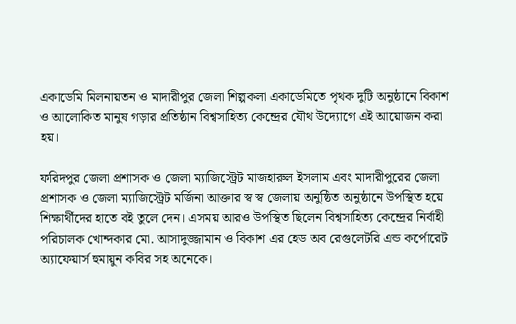একাডেমি মিলনায়তন ও মাদারীপুর জেলা শিল্পকলা একাডেমিতে পৃথক দুটি অনুষ্ঠানে বিকাশ ও আলোকিত মানুষ গড়ার প্রতিষ্ঠান বিশ্বসাহিত্য কেন্দ্রের যৌথ উদ্যোগে এই আয়োজন করা হয়।

ফরিদপুর জেলা প্রশাসক ও জেলা ম্যাজিস্ট্রেট মাজহারুল ইসলাম এবং মাদারীপুরের জেলা প্রশাসক ও জেলা ম্যাজিস্ট্রেট মর্জিনা আক্তার স্ব স্ব জেলায় অনুষ্ঠিত অনুষ্ঠানে উপস্থিত হয়ে শিক্ষার্থীদের হাতে বই তুলে দেন। এসময় আরও উপস্থিত ছিলেন বিশ্বসাহিত্য কেন্দ্রের নির্বাহী পরিচালক খোন্দকার মো. আসাদুজ্জামান ও বিকাশ এর হেড অব রেগুলেটরি এন্ড কর্পোরেট অ্যাফেয়ার্স হুমায়ুন কবির সহ অনেকে।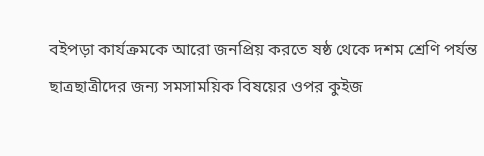বইপড়া কার্যক্রমকে আরো জনপ্রিয় করতে ষষ্ঠ থেকে দশম শ্রেণি পর্যন্ত ছাত্রছাত্রীদের জন্য সমসাময়িক বিষয়ের ওপর কুইজ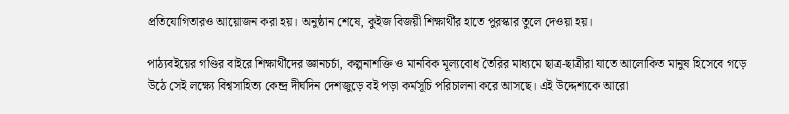প্রতিযোগিতারও আয়োজন করা হয়। অনুষ্ঠান শেষে, কুইজ বিজয়ী শিক্ষার্থীর হাতে পুরস্কার তুলে দেওয়া হয়।

পাঠ্যবইয়ের গণ্ডির বাইরে শিক্ষার্থীদের জ্ঞানচর্চা, কল্পনাশক্তি ও মানবিক মূল্যবোধ তৈরির মাধ্যমে ছাত্র-ছাত্রীরা যাতে আলোকিত মানুষ হিসেবে গড়ে উঠে সেই লক্ষ্যে বিশ্বসাহিত্য কেন্দ্র দীর্ঘদিন দেশজুড়ে বই পড়া কর্মসূচি পরিচালনা করে আসছে। এই উদ্দেশ্যকে আরো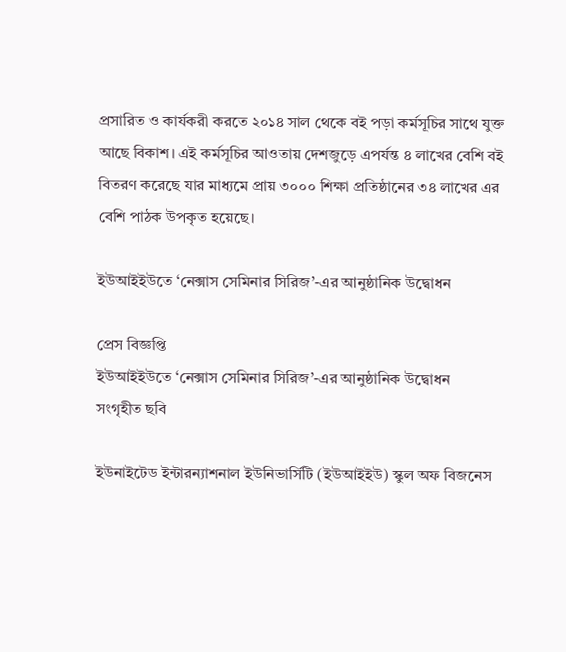প্রসারিত ও কার্যকরী করতে ২০১৪ সাল থেকে বই পড়া কর্মসূচির সাথে যুক্ত আছে বিকাশ। এই কর্মসূচির আওতায় দেশজুড়ে এপর্যন্ত ৪ লাখের বেশি বই বিতরণ করেছে যার মাধ্যমে প্রায় ৩০০০ শিক্ষা প্রতিষ্ঠানের ৩৪ লাখের এর বেশি পাঠক উপকৃত হয়েছে।

ইউআইইউতে ‘নেক্সাস সেমিনার সিরিজ’-এর আনুষ্ঠানিক উদ্বোধন

প্রেস বিজ্ঞপ্তি
ইউআইইউতে ‘নেক্সাস সেমিনার সিরিজ’-এর আনুষ্ঠানিক উদ্বোধন
সংগৃহীত ছবি

ইউনাইটেড ইন্টারন্যাশনাল ইউনিভার্সিটি (ইউআইইউ) স্কুল অফ বিজনেস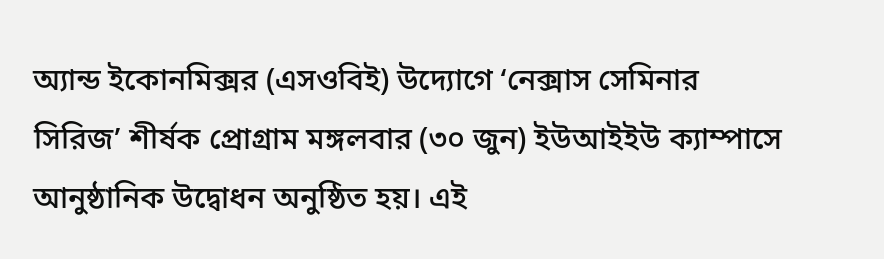অ্যান্ড ইকোনমিক্সর (এসওবিই) উদ্যোগে ‘নেক্সাস সেমিনার সিরিজ’ শীর্ষক প্রোগ্রাম মঙ্গলবার (৩০ জুন) ইউআইইউ ক্যাম্পাসে আনুষ্ঠানিক উদ্বোধন অনুষ্ঠিত হয়। এই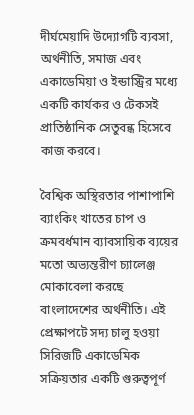দীর্ঘমেয়াদি উদ্যোগটি ব্যবসা, অর্থনীতি, সমাজ এবং একাডেমিয়া ও ইন্ডাস্ট্রির মধ্যে একটি কার্যকর ও টেকসই প্রাতিষ্ঠানিক সেতুবন্ধ হিসেবে কাজ করবে।

বৈশ্বিক অস্থিরতার পাশাপাশি ব্যাংকিং খাতের চাপ ও ক্রমবর্ধমান ব্যাবসায়িক ব্যয়ের মতো অভ্যন্তরীণ চ্যালেঞ্জ মোকাবেলা করছে বাংলাদেশের অর্থনীতি। এই প্রেক্ষাপটে সদ্য চালু হওয়া সিরিজটি একাডেমিক সক্রিয়তার একটি গুরুত্বপূর্ণ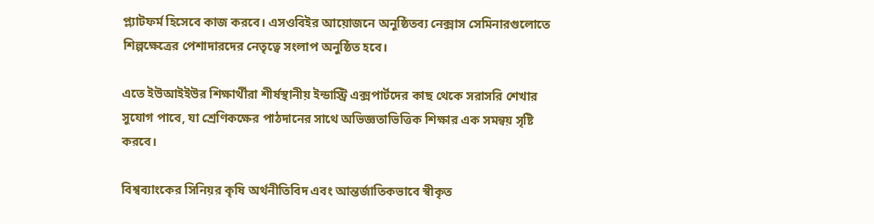প্ল্যাটফর্ম হিসেবে কাজ করবে। এসওবিইর আয়োজনে অনুষ্ঠিতব্য নেক্সাস সেমিনারগুলোতে শিল্পক্ষেত্রের পেশাদারদের নেতৃত্বে সংলাপ অনুষ্ঠিত হবে।

এতে ইউআইইউর শিক্ষার্থীরা শীর্ষস্থানীয় ইন্ডাস্ট্রি এক্সপার্টদের কাছ থেকে সরাসরি শেখার সুযোগ পাবে, যা শ্রেণিকক্ষের পাঠদানের সাথে অভিজ্ঞতাভিত্তিক শিক্ষার এক সমন্বয় সৃষ্টি করবে।

বিশ্বব্যাংকের সিনিয়র কৃষি অর্থনীতিবিদ এবং আন্তর্জাতিকভাবে স্বীকৃত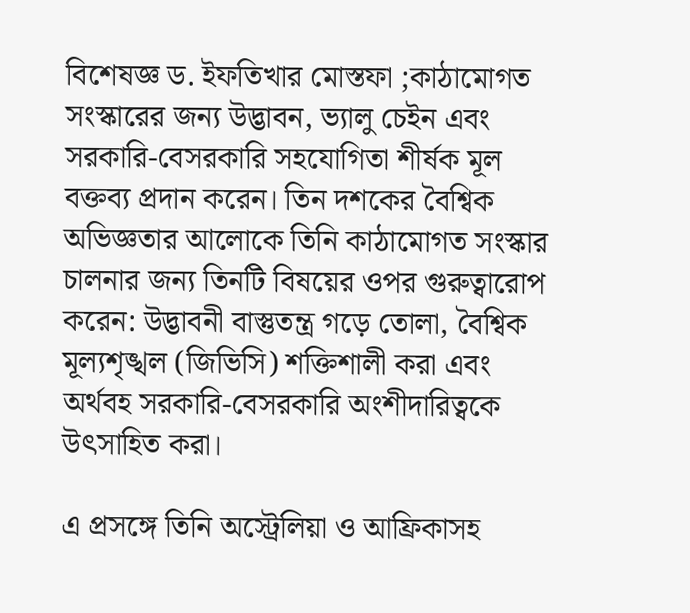বিশেষজ্ঞ ড. ইফতিখার মোস্তফা ;কাঠামোগত সংস্কারের জন্য উদ্ভাবন, ভ্যালু চেইন এবং সরকারি-বেসরকারি সহযোগিতা শীর্ষক মূল বক্তব্য প্রদান করেন। তিন দশকের বৈশ্বিক অভিজ্ঞতার আলোকে তিনি কাঠামোগত সংস্কার চালনার জন্য তিনটি বিষয়ের ওপর গুরুত্বারোপ করেন: উদ্ভাবনী বাস্তুতন্ত্র গড়ে তোলা, বৈশ্বিক মূল্যশৃঙ্খল (জিভিসি) শক্তিশালী করা এবং অর্থবহ সরকারি-বেসরকারি অংশীদারিত্বকে উৎসাহিত করা।

এ প্রসঙ্গে তিনি অস্ট্রেলিয়া ও আফ্রিকাসহ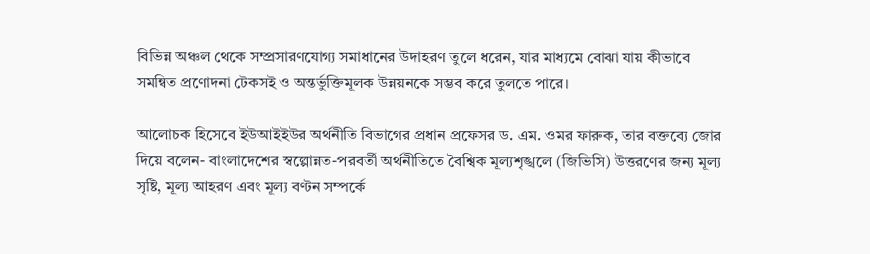বিভিন্ন অঞ্চল থেকে সম্প্রসারণযোগ্য সমাধানের উদাহরণ তুলে ধরেন, যার মাধ্যমে বোঝা যায় কীভাবে সমন্বিত প্রণোদনা টেকসই ও অন্তর্ভুক্তিমূলক উন্নয়নকে সম্ভব করে তুলতে পারে।

আলোচক হিসেবে ইউআইইউর অর্থনীতি বিভাগের প্রধান প্রফেসর ড. এম. ওমর ফারুক, তার বক্তব্যে জোর দিয়ে বলেন- বাংলাদেশের স্বল্পোন্নত-পরবর্তী অর্থনীতিতে বৈশ্বিক মূল্যশৃঙ্খলে (জিভিসি) উত্তরণের জন্য মূল্য সৃষ্টি, মূল্য আহরণ এবং মূল্য বণ্টন সম্পর্কে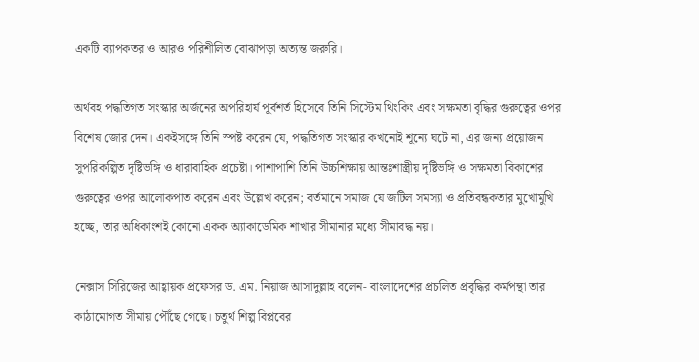একটি ব্যাপকতর ও আরও পরিশীলিত বোঝাপড়া অত্যন্ত জরুরি।

অর্থবহ পদ্ধতিগত সংস্কার অর্জনের অপরিহার্য পূর্বশর্ত হিসেবে তিনি সিস্টেম থিংকিং এবং সক্ষমতা বৃদ্ধির গুরুত্বের ওপর বিশেষ জোর দেন। একইসঙ্গে তিনি স্পষ্ট করেন যে, পদ্ধতিগত সংস্কার কখনোই শূন্যে ঘটে না, এর জন্য প্রয়োজন সুপরিকল্পিত দৃষ্টিভঙ্গি ও ধারাবাহিক প্রচেষ্টা। পাশাপাশি তিনি উচ্চশিক্ষায় আন্তঃশাস্ত্রীয় দৃষ্টিভঙ্গি ও সক্ষমতা বিকাশের গুরুত্বের ওপর আলোকপাত করেন এবং উল্লেখ করেন; বর্তমানে সমাজ যে জটিল সমস্যা ও প্রতিবন্ধকতার মুখোমুখি হচ্ছে, তার অধিকাংশই কোনো একক অ্যাকাডেমিক শাখার সীমানার মধ্যে সীমাবদ্ধ নয়।

নেক্সাস সিরিজের আহ্বায়ক প্রফেসর ড. এম. নিয়াজ আসাদুল্লাহ বলেন- বাংলাদেশের প্রচলিত প্রবৃদ্ধির কর্মপন্থা তার কাঠামোগত সীমায় পৌঁছে গেছে। চতুর্থ শিল্প বিপ্লবের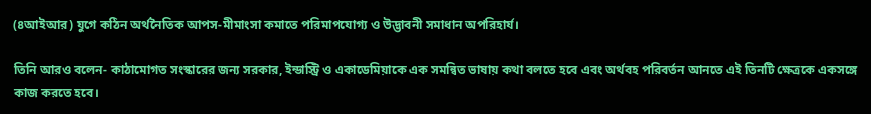(৪আইআর) যুগে কঠিন অর্থনৈতিক আপস-মীমাংসা কমাতে পরিমাপযোগ্য ও উদ্ভাবনী সমাধান অপরিহার্য।

তিনি আরও বলেন- কাঠামোগত সংস্কারের জন্য সরকার, ইন্ডাস্ট্রি ও একাডেমিয়াকে এক সমন্বিত ভাষায় কথা বলতে হবে এবং অর্থবহ পরিবর্তন আনতে এই তিনটি ক্ষেত্রকে একসঙ্গে কাজ করতে হবে।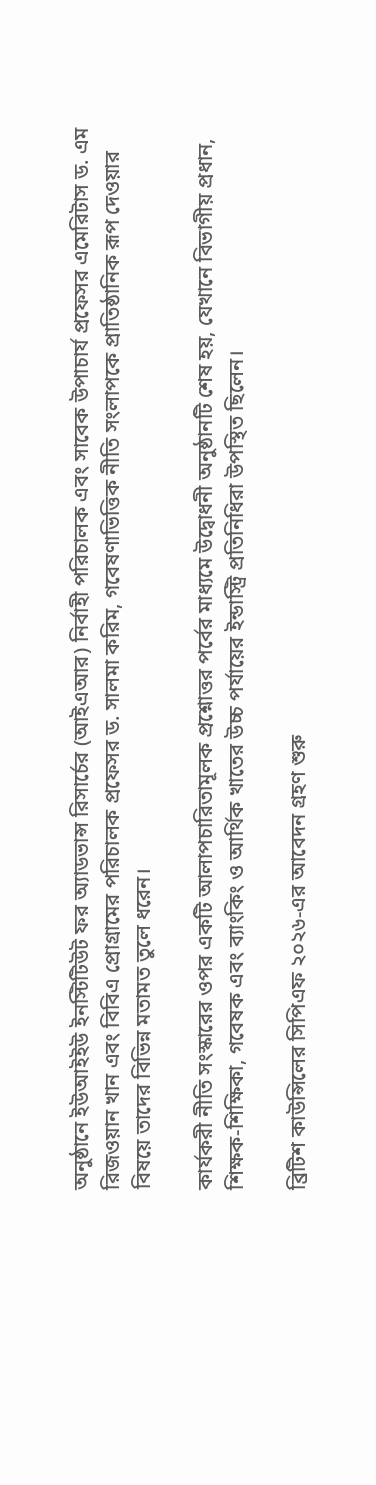অনুষ্ঠানে ইউআইইউ ইনস্টিটিউট ফর অ্যাডভান্স রিসার্চের (আইএআর) নির্বাহী পরিচালক এবং সাবেক উপাচার্য প্রফেসর এমেরিটাস ড. এম রিজওয়ান খান এবং বিবিএ প্রোগ্রামের পরিচালক প্রফেসর ড. সালমা করিম, গবেষণাভিত্তিক নীতি সংলাপকে প্রাতিষ্ঠানিক রূপ দেওয়ার বিষয়ে তাদের বিভিন্ন মতামত তুলে ধরেন।

কার্যকরী নীতি সংস্কারের ওপর একটি আলাপচারিতামূলক প্রশ্নোত্তর পর্বের মাধ্যমে উদ্বোধনী অনুষ্ঠানটি শেষ হয়, যেখানে বিভাগীয় প্রধান, শিক্ষক-শিক্ষিকা, গবেষক এবং ব্যাংকিং ও আর্থিক খাতের উচ্চ পর্যায়ের ইন্ডাস্ট্রি প্রতিনিধিরা উপস্থিত ছিলেন।

ব্রিটিশ কাউন্সিলের সিপিএফ ২০২৬-এর আবেদন গ্রহণ শুরু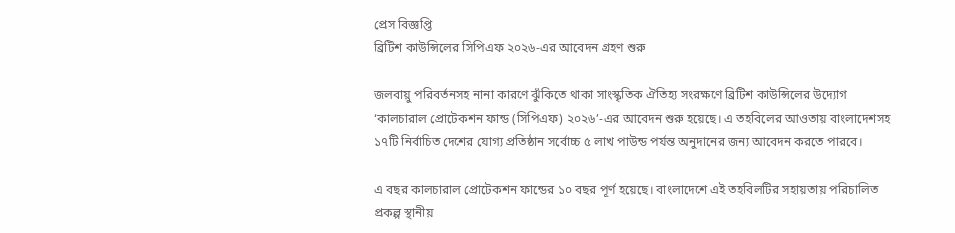প্রেস বিজ্ঞপ্তি
ব্রিটিশ কাউন্সিলের সিপিএফ ২০২৬-এর আবেদন গ্রহণ শুরু

জলবায়ু পরিবর্তনসহ নানা কারণে ঝুঁকিতে থাকা সাংস্কৃতিক ঐতিহ্য সংরক্ষণে ব্রিটিশ কাউন্সিলের উদ্যোগ ‘কালচারাল প্রোটেকশন ফান্ড (সিপিএফ) ২০২৬’-এর আবেদন শুরু হয়েছে। এ তহবিলের আওতায় বাংলাদেশসহ ১৭টি নির্বাচিত দেশের যোগ্য প্রতিষ্ঠান সর্বোচ্চ ৫ লাখ পাউন্ড পর্যন্ত অনুদানের জন্য আবেদন করতে পারবে।

এ বছর কালচারাল প্রোটেকশন ফান্ডের ১০ বছর পূর্ণ হয়েছে। বাংলাদেশে এই তহবিলটির সহায়তায় পরিচালিত  প্রকল্প স্থানীয়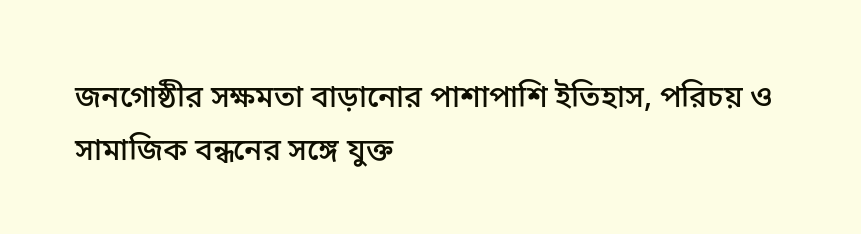জনগোষ্ঠীর সক্ষমতা বাড়ানোর পাশাপাশি ইতিহাস, পরিচয় ও সামাজিক বন্ধনের সঙ্গে যুক্ত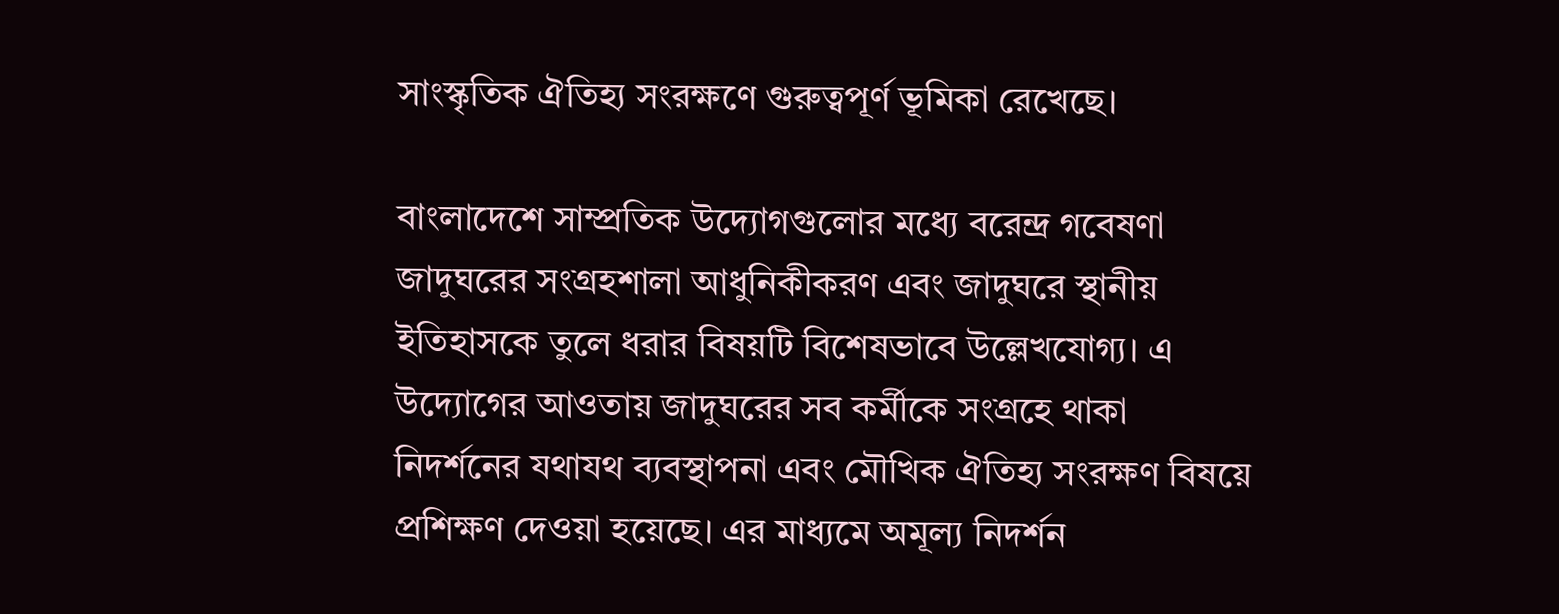সাংস্কৃতিক ঐতিহ্য সংরক্ষণে গুরুত্বপূর্ণ ভূমিকা রেখেছে।

বাংলাদেশে সাম্প্রতিক উদ্যোগগুলোর মধ্যে বরেন্দ্র গবেষণা জাদুঘরের সংগ্রহশালা আধুনিকীকরণ এবং জাদুঘরে স্থানীয় ইতিহাসকে তুলে ধরার বিষয়টি বিশেষভাবে উল্লেখযোগ্য। এ উদ্যোগের আওতায় জাদুঘরের সব কর্মীকে সংগ্রহে থাকা নিদর্শনের যথাযথ ব্যবস্থাপনা এবং মৌখিক ঐতিহ্য সংরক্ষণ বিষয়ে প্রশিক্ষণ দেওয়া হয়েছে। এর মাধ্যমে অমূল্য নিদর্শন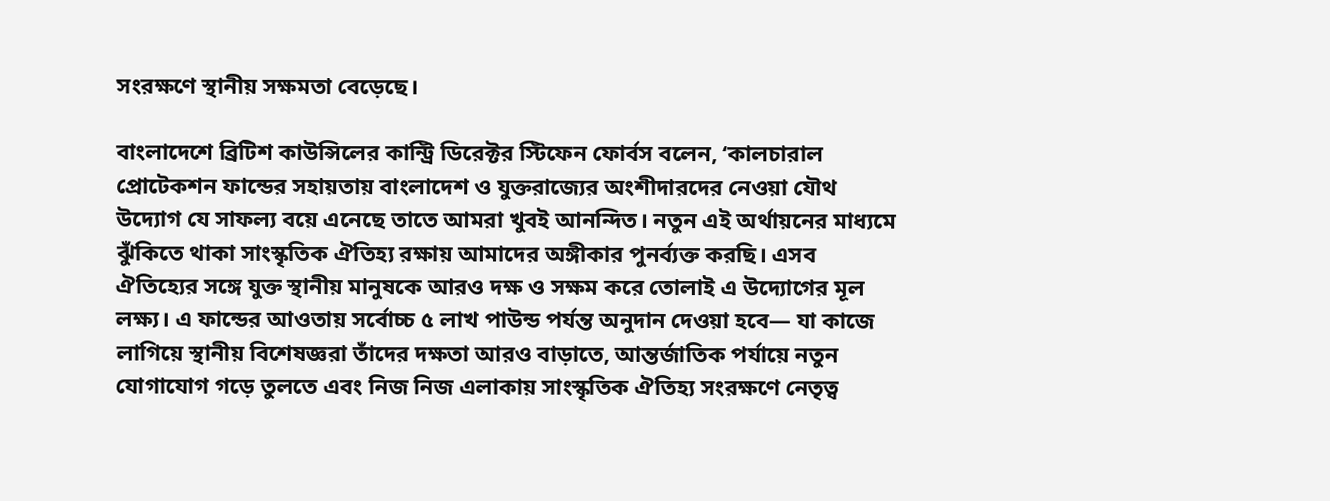সংরক্ষণে স্থানীয় সক্ষমতা বেড়েছে।

বাংলাদেশে ব্রিটিশ কাউন্সিলের কান্ট্রি ডিরেক্টর স্টিফেন ফোর্বস বলেন, ‘কালচারাল প্রোটেকশন ফান্ডের সহায়তায় বাংলাদেশ ও যুক্তরাজ্যের অংশীদারদের নেওয়া যৌথ উদ্যোগ যে সাফল্য বয়ে এনেছে তাতে আমরা খুবই আনন্দিত। নতুন এই অর্থায়নের মাধ্যমে ঝুঁকিতে থাকা সাংস্কৃতিক ঐতিহ্য রক্ষায় আমাদের অঙ্গীকার পুনর্ব্যক্ত করছি। এসব ঐতিহ্যের সঙ্গে যুক্ত স্থানীয় মানুষকে আরও দক্ষ ও সক্ষম করে তোলাই এ উদ্যোগের মূল লক্ষ্য। এ ফান্ডের আওতায় সর্বোচ্চ ৫ লাখ পাউন্ড পর্যন্ত অনুদান দেওয়া হবে— যা কাজে লাগিয়ে স্থানীয় বিশেষজ্ঞরা তাঁদের দক্ষতা আরও বাড়াতে, আন্তর্জাতিক পর্যায়ে নতুন যোগাযোগ গড়ে তুলতে এবং নিজ নিজ এলাকায় সাংস্কৃতিক ঐতিহ্য সংরক্ষণে নেতৃত্ব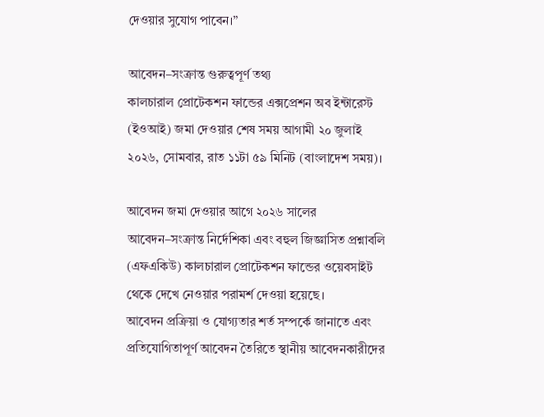দেওয়ার সুযোগ পাবেন।”

আবেদন–সংক্রান্ত গুরুত্বপূর্ণ তথ্য
কালচারাল প্রোটেকশন ফান্ডের এক্সপ্রেশন অব ইন্টারেস্ট (ইওআই) জমা দেওয়ার শেষ সময় আগামী ২০ জুলাই ২০২৬, সোমবার, রাত ১১টা ৫৯ মিনিট (বাংলাদেশ সময়)।

আবেদন জমা দেওয়ার আগে ২০২৬ সালের আবেদন–সংক্রান্ত নির্দেশিকা এবং বহুল জিজ্ঞাসিত প্রশ্নাবলি (এফএকিউ) কালচারাল প্রোটেকশন ফান্ডের ওয়েবসাইট থেকে দেখে নেওয়ার পরামর্শ দেওয়া হয়েছে।
আবেদন প্রক্রিয়া ও যোগ্যতার শর্ত সম্পর্কে জানাতে এবং প্রতিযোগিতাপূর্ণ আবেদন তৈরিতে স্থানীয় আবেদনকারীদের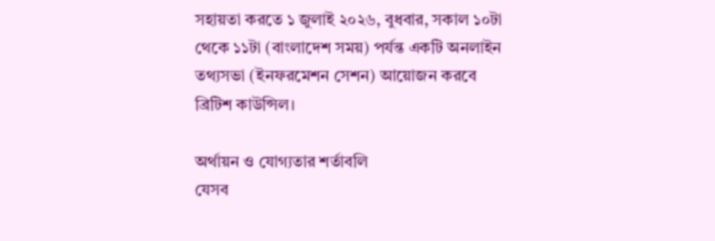সহায়তা করতে ১ জুলাই ২০২৬, বুধবার, সকাল ১০টা থেকে ১১টা (বাংলাদেশ সময়) পর্যন্ত একটি অনলাইন তথ্যসভা (ইনফরমেশন সেশন) আয়োজন করবে ব্রিটিশ কাউন্সিল।

অর্থায়ন ও যোগ্যতার শর্তাবলি
যেসব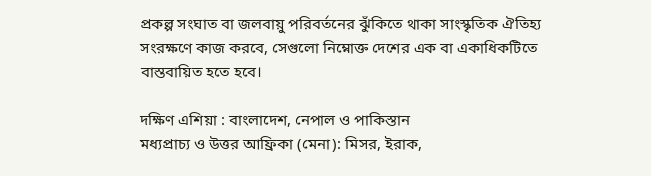প্রকল্প সংঘাত বা জলবায়ু পরিবর্তনের ঝুঁকিতে থাকা সাংস্কৃতিক ঐতিহ্য সংরক্ষণে কাজ করবে, সেগুলো নিম্নোক্ত দেশের এক বা একাধিকটিতে বাস্তবায়িত হতে হবে।

দক্ষিণ এশিয়া : বাংলাদেশ, নেপাল ও পাকিস্তান
মধ্যপ্রাচ্য ও উত্তর আফ্রিকা (মেনা): মিসর, ইরাক,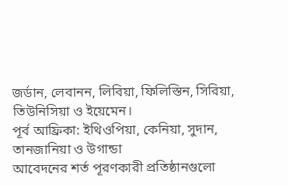জর্ডান, লেবানন, লিবিয়া, ফিলিস্তিন, সিরিয়া, তিউনিসিয়া ও ইয়েমেন।
পূর্ব আফ্রিকা: ইথিওপিয়া, কেনিয়া, সুদান, তানজানিয়া ও উগান্ডা
আবেদনের শর্ত পূরণকারী প্রতিষ্ঠানগুলো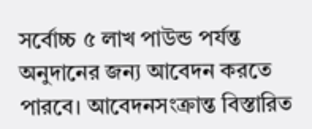সর্বোচ্চ ৫ লাখ পাউন্ড পর্যন্ত অনুদানের জন্য আবেদন করতে পারবে। আবেদনসংক্রান্ত বিস্তারিত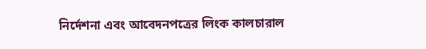নির্দেশনা এবং আবেদনপত্রের লিংক কালচারাল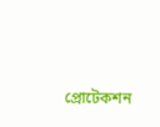প্রোটেকশন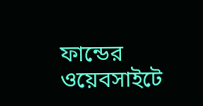ফান্ডের ওয়েবসাইটে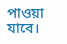পাওয়া যাবে।